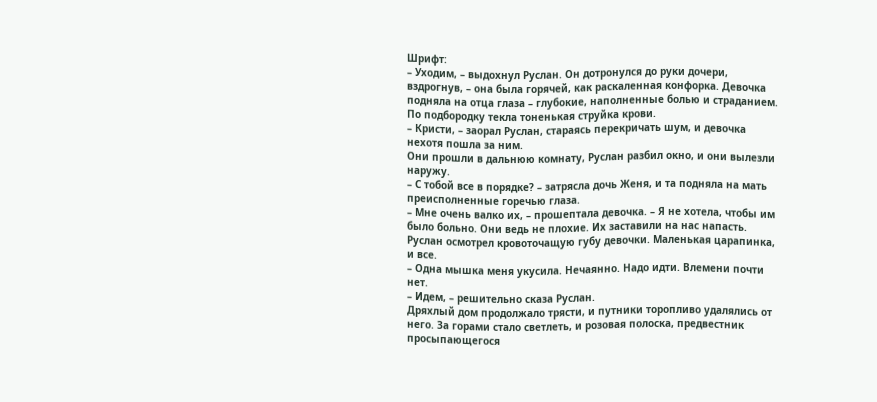Шрифт:
– Уходим, – выдохнул Руслан. Он дотронулся до руки дочери, вздрогнув, – она была горячей, как раскаленная конфорка. Девочка подняла на отца глаза – глубокие, наполненные болью и страданием. По подбородку текла тоненькая струйка крови.
– Кристи, – заорал Руслан, стараясь перекричать шум, и девочка нехотя пошла за ним.
Они прошли в дальнюю комнату, Руслан разбил окно, и они вылезли наружу.
– С тобой все в порядке? – затрясла дочь Женя, и та подняла на мать преисполненные горечью глаза.
– Мне очень валко их, – прошептала девочка. – Я не хотела, чтобы им было больно. Они ведь не плохие. Их заставили на нас напасть.
Руслан осмотрел кровоточащую губу девочки. Маленькая царапинка, и все.
– Одна мышка меня укусила. Нечаянно. Надо идти. Влемени почти нет.
– Идем, – решительно сказа Руслан.
Дряхлый дом продолжало трясти, и путники торопливо удалялись от него. За горами стало светлеть, и розовая полоска, предвестник просыпающегося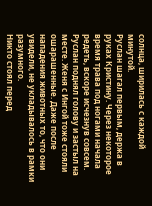солнца, ширилась с каждой минутой.
Руслан шагал первым, держа в руках Кристину. Через некоторое время трава под ногами начала редеть, вскоре исчезнув совсем. Руслан поднял голову и застыл на месте. Женя с Ингой тоже стояли ошарашенные. Даже после нападения животных то, что они увидели, не укладывалось в рамки разумного.
Никто стоял перед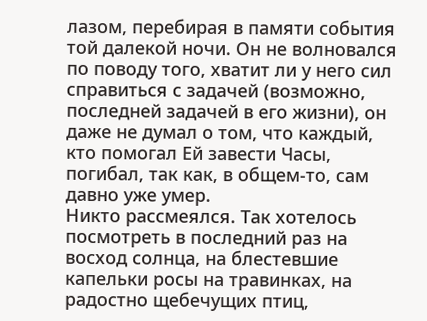лазом, перебирая в памяти события той далекой ночи. Он не волновался по поводу того, хватит ли у него сил справиться с задачей (возможно, последней задачей в его жизни), он даже не думал о том, что каждый, кто помогал Ей завести Часы, погибал, так как, в общем-то, сам давно уже умер.
Никто рассмеялся. Так хотелось посмотреть в последний раз на восход солнца, на блестевшие капельки росы на травинках, на радостно щебечущих птиц,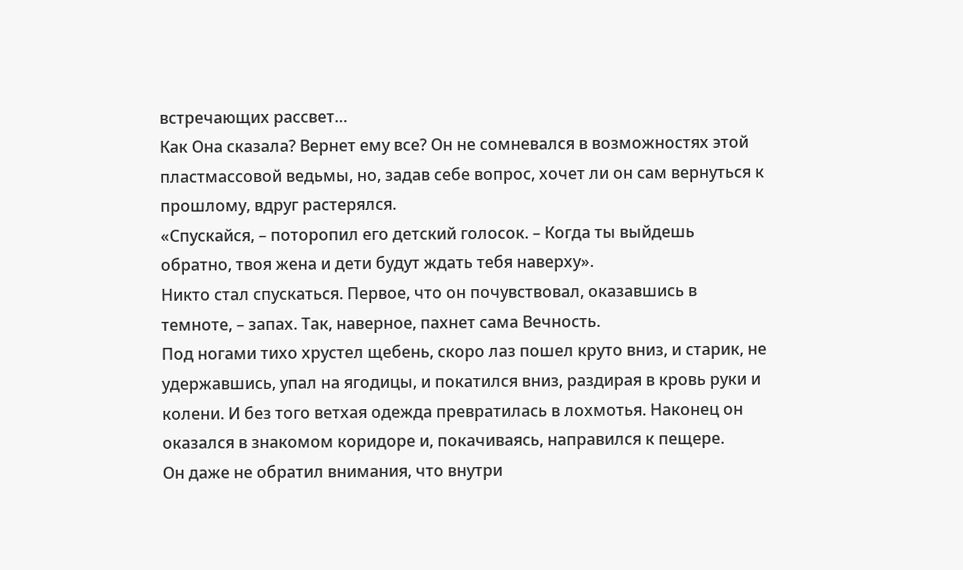встречающих рассвет…
Как Она сказала? Вернет ему все? Он не сомневался в возможностях этой пластмассовой ведьмы, но, задав себе вопрос, хочет ли он сам вернуться к прошлому, вдруг растерялся.
«Спускайся, – поторопил его детский голосок. – Когда ты выйдешь обратно, твоя жена и дети будут ждать тебя наверху».
Никто стал спускаться. Первое, что он почувствовал, оказавшись в темноте, – запах. Так, наверное, пахнет сама Вечность.
Под ногами тихо хрустел щебень, скоро лаз пошел круто вниз, и старик, не удержавшись, упал на ягодицы, и покатился вниз, раздирая в кровь руки и колени. И без того ветхая одежда превратилась в лохмотья. Наконец он оказался в знакомом коридоре и, покачиваясь, направился к пещере.
Он даже не обратил внимания, что внутри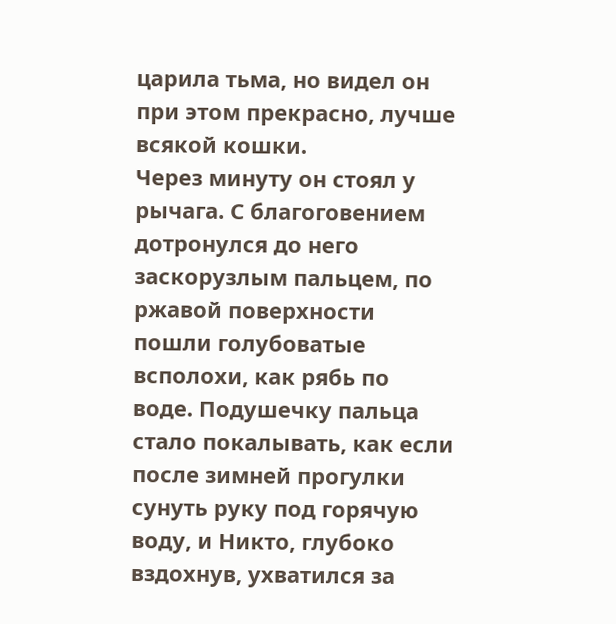царила тьма, но видел он при этом прекрасно, лучше всякой кошки.
Через минуту он стоял у рычага. С благоговением дотронулся до него заскорузлым пальцем, по ржавой поверхности пошли голубоватые всполохи, как рябь по воде. Подушечку пальца стало покалывать, как если после зимней прогулки сунуть руку под горячую воду, и Никто, глубоко вздохнув, ухватился за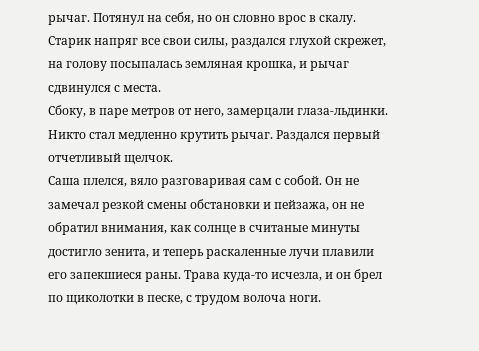рычаг. Потянул на себя, но он словно врос в скалу. Старик напряг все свои силы, раздался глухой скрежет, на голову посыпалась земляная крошка, и рычаг сдвинулся с места.
Сбоку, в паре метров от него, замерцали глаза-льдинки.
Никто стал медленно крутить рычаг. Раздался первый отчетливый щелчок.
Саша плелся, вяло разговаривая сам с собой. Он не замечал резкой смены обстановки и пейзажа, он не обратил внимания, как солнце в считаные минуты достигло зенита, и теперь раскаленные лучи плавили его запекшиеся раны. Трава куда-то исчезла, и он брел по щиколотки в песке, с трудом волоча ноги.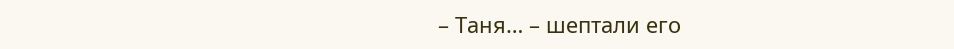– Таня… – шептали его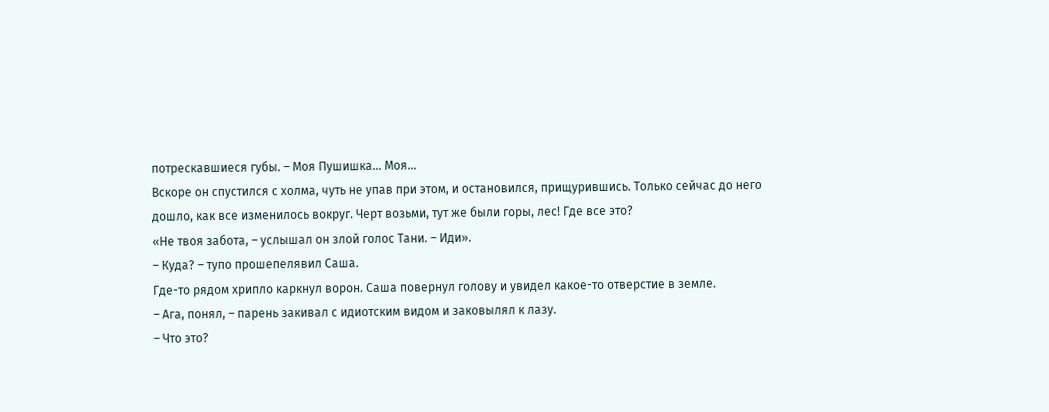потрескавшиеся губы. – Моя Пушишка… Моя…
Вскоре он спустился с холма, чуть не упав при этом, и остановился, прищурившись. Только сейчас до него дошло, как все изменилось вокруг. Черт возьми, тут же были горы, лес! Где все это?
«Не твоя забота, – услышал он злой голос Тани. – Иди».
– Куда? – тупо прошепелявил Саша.
Где-то рядом хрипло каркнул ворон. Саша повернул голову и увидел какое-то отверстие в земле.
– Ага, понял, – парень закивал с идиотским видом и заковылял к лазу.
– Что это?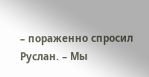– пораженно спросил Руслан. – Мы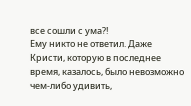все сошли с ума?!
Ему никто не ответил. Даже Кристи, которую в последнее время, казалось, было невозможно чем-либо удивить,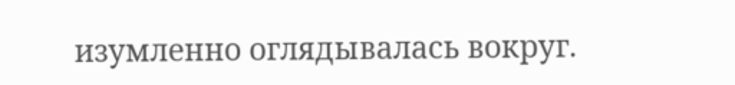изумленно оглядывалась вокруг.